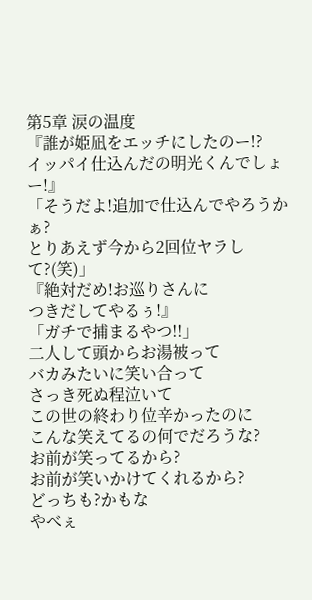第5章 涙の温度
『誰が姫凪をエッチにしたのー!?
イッパイ仕込んだの明光くんでしょー!』
「そうだよ!追加で仕込んでやろうかぁ?
とりあえず今から2回位ヤラして?(笑)」
『絶対だめ!お巡りさんに
つきだしてやるぅ!』
「ガチで捕まるやつ!!」
二人して頭からお湯被って
バカみたいに笑い合って
さっき死ぬ程泣いて
この世の終わり位辛かったのに
こんな笑えてるの何でだろうな?
お前が笑ってるから?
お前が笑いかけてくれるから?
どっちも?かもな
やべぇ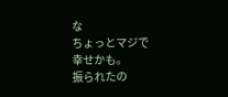な
ちょっとマジで
幸せかも。
振られたの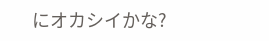にオカシイかな?